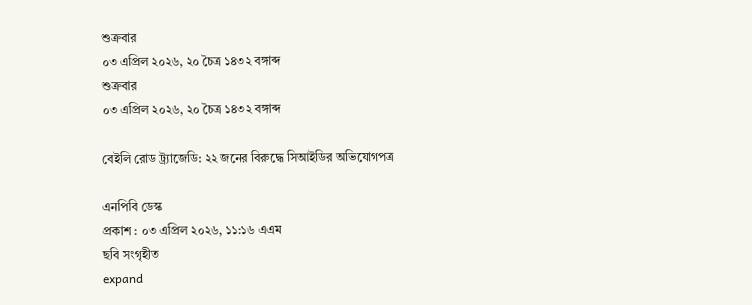শুক্রবার
০৩ এপ্রিল ২০২৬, ২০ চৈত্র ১৪৩২ বঙ্গাব্দ
শুক্রবার
০৩ এপ্রিল ২০২৬, ২০ চৈত্র ১৪৩২ বঙ্গাব্দ

বেইলি রোড ট্র্যাজেডি: ২২ জনের বিরুদ্ধে সিআইডির অভিযোগপত্র

এনপিবি ডেস্ক
প্রকাশ : ০৩ এপ্রিল ২০২৬, ১১:১৬ এএম
ছবি সংগৃহীত
expand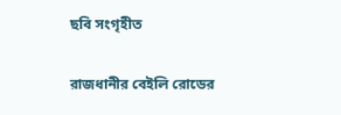ছবি সংগৃহীত

রাজধানীর বেইলি রোডের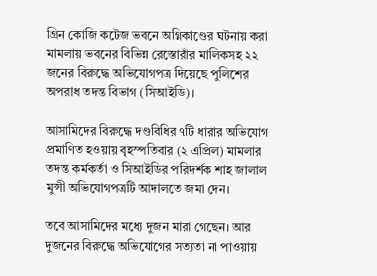গ্রিন কোজি কটেজ ভবনে অগ্নিকাণ্ডের ঘটনায় করা মামলায় ভবনের বিভিন্ন রেস্তোরাঁর মালিকসহ ২২ জনের বিরুদ্ধে অভিযোগপত্র দিয়েছে পুলিশের অপরাধ তদন্ত বিভাগ (সিআইডি)।

আসামিদের বিরুদ্ধে দণ্ডবিধির ৭টি ধারার অভিযোগ প্রমাণিত হওয়ায় বৃহস্পতিবার (২ এপ্রিল) মামলার তদন্ত কর্মকর্তা ও সিআইডির পরিদর্শক শাহ জালাল মুন্সী অভিযোগপত্রটি আদালতে জমা দেন।

তবে আসামিদের মধ্যে দুজন মারা গেছেন। আর দুজনের বিরুদ্ধে অভিযোগের সত্যতা না পাওয়ায়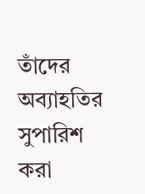তাঁদের অব্যাহতির সুপারিশ করা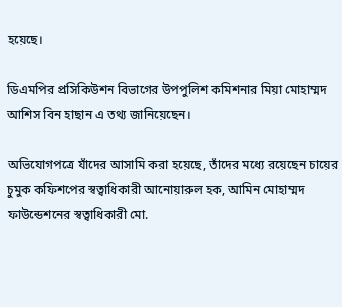হয়েছে।

ডিএমপির প্রসিকিউশন বিভাগের উপপুলিশ কমিশনার মিয়া মোহাম্মদ আশিস বিন হাছান এ তথ্য জানিয়েছেন।

অভিযোগপত্রে যাঁদের আসামি করা হয়েছে, তাঁদের মধ্যে রয়েছেন চায়ের চুমুক কফিশপের স্বত্বাধিকারী আনোয়ারুল হক, আমিন মোহাম্মদ ফাউন্ডেশনের স্বত্বাধিকারী মো.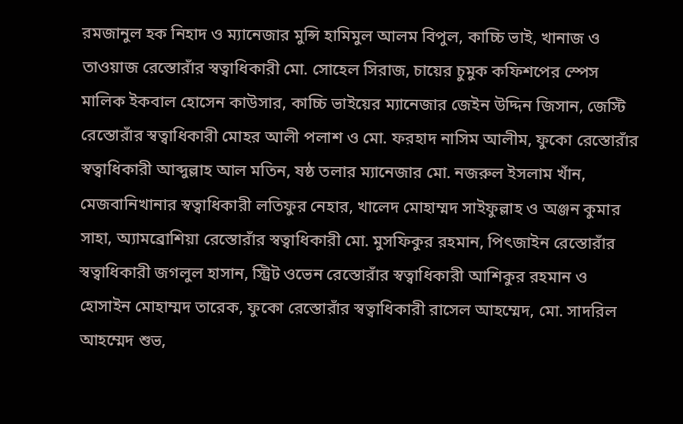রমজানুল হক নিহাদ ও ম্যানেজার মুন্সি হামিমুল আলম বিপুল, কাচ্চি ভাই, খানাজ ও তাওয়াজ রেস্তোরাঁর স্বত্বাধিকারী মো. সোহেল সিরাজ, চায়ের চুমুক কফিশপের স্পেস মালিক ইকবাল হোসেন কাউসার, কাচ্চি ভাইয়ের ম্যানেজার জেইন উদ্দিন জিসান, জেস্টি রেস্তোরাঁর স্বত্বাধিকারী মোহর আলী পলাশ ও মো. ফরহাদ নাসিম আলীম, ফুকো রেস্তোরাঁর স্বত্বাধিকারী আব্দুল্লাহ আল মতিন, ষষ্ঠ তলার ম্যানেজার মো. নজরুল ইসলাম খাঁন, মেজবানিখানার স্বত্বাধিকারী লতিফুর নেহার, খালেদ মোহাম্মদ সাইফুল্লাহ ও অঞ্জন কুমার সাহা, অ্যামব্রোশিয়া রেস্তোরাঁর স্বত্বাধিকারী মো. মুসফিকুর রহমান, পিৎজাইন রেস্তোরাঁর স্বত্বাধিকারী জগলুল হাসান, স্ট্রিট ওভেন রেস্তোরাঁর স্বত্বাধিকারী আশিকুর রহমান ও হোসাইন মোহাম্মদ তারেক, ফুকো রেস্তোরাঁর স্বত্বাধিকারী রাসেল আহম্মেদ, মো. সাদরিল আহম্মেদ শুভ,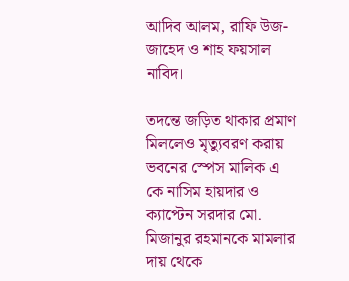আদিব আলম, রাফি উজ-জাহেদ ও শাহ ফয়সাল নাবিদ।

তদন্তে জড়িত থাকার প্রমাণ মিললেও মৃত্যুবরণ করায় ভবনের স্পেস মালিক এ কে নাসিম হায়দার ও ক্যাপ্টেন সরদার মো. মিজানুর রহমানকে মামলার দায় থেকে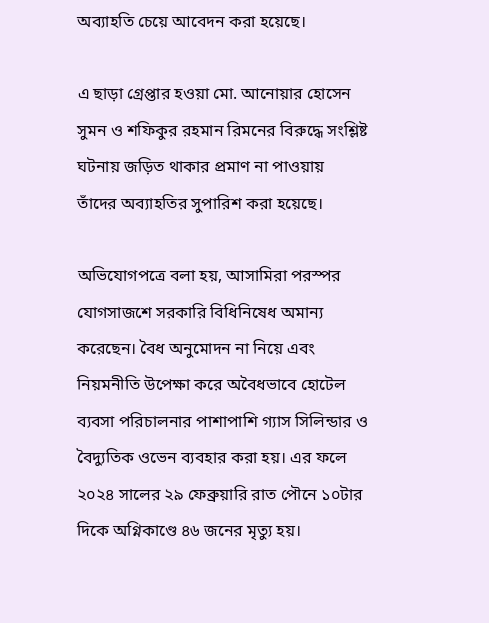অব্যাহতি চেয়ে আবেদন করা হয়েছে।

এ ছাড়া গ্রেপ্তার হওয়া মো. আনোয়ার হোসেন সুমন ও শফিকুর রহমান রিমনের বিরুদ্ধে সংশ্লিষ্ট ঘটনায় জড়িত থাকার প্রমাণ না পাওয়ায় তাঁদের অব্যাহতির সুপারিশ করা হয়েছে।

অভিযোগপত্রে বলা হয়, আসামিরা পরস্পর যোগসাজশে সরকারি বিধিনিষেধ অমান্য করেছেন। বৈধ অনুমোদন না নিয়ে এবং নিয়মনীতি উপেক্ষা করে অবৈধভাবে হোটেল ব্যবসা পরিচালনার পাশাপাশি গ্যাস সিলিন্ডার ও বৈদ্যুতিক ওভেন ব্যবহার করা হয়। এর ফলে ২০২৪ সালের ২৯ ফেব্রুয়ারি রাত পৌনে ১০টার দিকে অগ্নিকাণ্ডে ৪৬ জনের মৃত্যু হয়।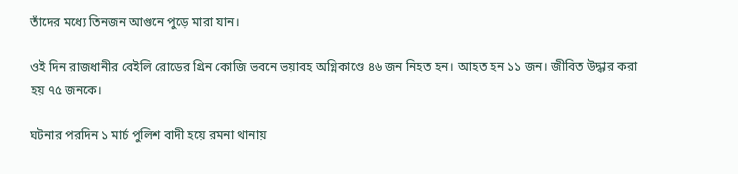তাঁদের মধ্যে তিনজন আগুনে পুড়ে মারা যান।

ওই দিন রাজধানীর বেইলি রোডের গ্রিন কোজি ভবনে ভয়াবহ অগ্নিকাণ্ডে ৪৬ জন নিহত হন। আহত হন ১১ জন। জীবিত উদ্ধার করা হয় ৭৫ জনকে।

ঘটনার পরদিন ১ মার্চ পুলিশ বাদী হয়ে রমনা থানায়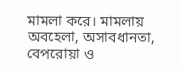মামলা করে। মামলায় অবহেলা, অসাবধানতা, বেপরোয়া ও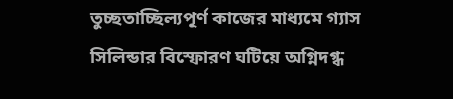তুচ্ছতাচ্ছিল্যপূর্ণ কাজের মাধ্যমে গ্যাস সিলিন্ডার বিস্ফোরণ ঘটিয়ে অগ্নিদগ্ধ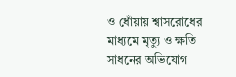ও ধোঁয়ায় শ্বাসরোধের মাধ্যমে মৃত্যু ও ক্ষতি সাধনের অভিযোগ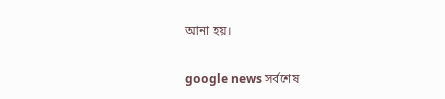আনা হয়।

google news সর্বশেষ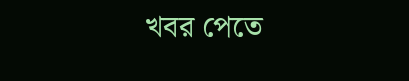খবর পেতে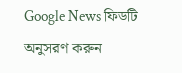Google News ফিডটি অনুসরণ করুন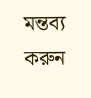মন্তব্য করুন